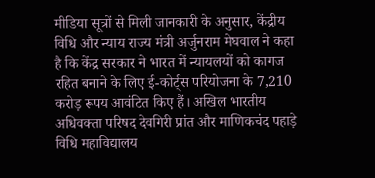मीडिया सूत्रों से मिली जानकारी के अनुसार, केंद्रीय विधि और न्याय राज्य मंत्री अर्जुनराम मेघवाल ने कहा है कि केंद्र सरकार ने भारत में न्यायलयों को कागज रहित बनाने के लिए ई-कोर्ट्स परियोजना के 7,210 करोड़ रूपय आवंटित किए हैं। अखिल भारतीय अधिवक्ता परिषद देवगिरी प्रांत और माणिकचंद पहाड़े विधि महाविद्यालय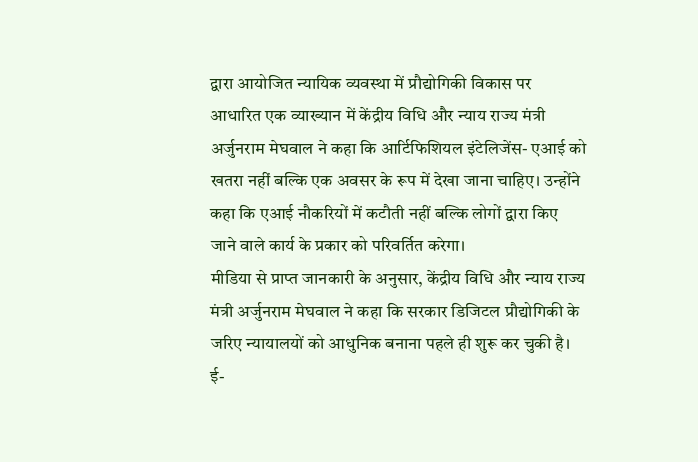द्वारा आयोजित न्यायिक व्यवस्था में प्रौद्योगिकी विकास पर आधारित एक व्याख्यान में केंद्रीय विधि और न्याय राज्य मंत्री अर्जुनराम मेघवाल ने कहा कि आर्टिफिशियल इंटेलिजेंस- एआई को खतरा नहीं बल्कि एक अवसर के रूप में देखा जाना चाहिए। उन्होंने कहा कि एआई नौकरियों में कटौती नहीं बल्कि लोगों द्वारा किए जाने वाले कार्य के प्रकार को परिवर्तित करेगा।
मीडिया से प्राप्त जानकारी के अनुसार, केंद्रीय विधि और न्याय राज्य मंत्री अर्जुनराम मेघवाल ने कहा कि सरकार डिजिटल प्रौद्योगिकी के जरिए न्यायालयों को आधुनिक बनाना पहले ही शुरू कर चुकी है। ई-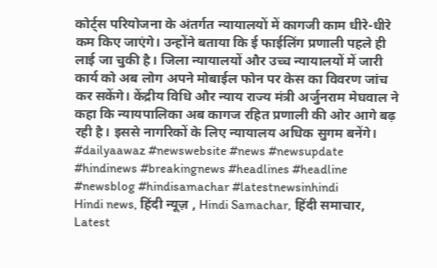कोर्ट्स परियोजना के अंतर्गत न्यायालयों में कागजी काम धीरे-धीरे कम किए जाएंगे। उन्होंने बताया कि ई फाईलिंग प्रणाली पहले ही लाई जा चुकी है। जिला न्यायालयों और उच्च न्यायालयों में जारी कार्य को अब लोग अपने मोबाईल फोन पर केस का विवरण जांच कर सकेंगे। केंद्रीय विधि और न्याय राज्य मंत्री अर्जुनराम मेघवाल ने कहा कि न्यायपालिका अब कागज रहित प्रणाली की ओर आगे बढ़ रही है। इससे नागरिकों के लिए न्यायालय अधिक सुगम बनेंगे।
#dailyaawaz #newswebsite #news #newsupdate #hindinews #breakingnews #headlines #headline #newsblog #hindisamachar #latestnewsinhindi
Hindi news, हिंदी न्यूज़ , Hindi Samachar, हिंदी समाचार, Latest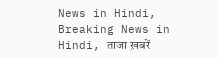News in Hindi, Breaking News in Hindi, ताजा ख़बरें